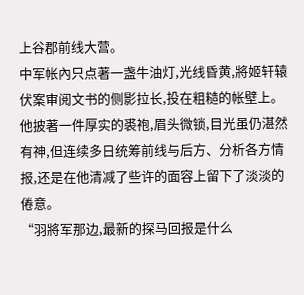上谷郡前线大营。
中军帐內只点著一盏牛油灯,光线昏黄,將姬轩辕伏案审阅文书的侧影拉长,投在粗糙的帐壁上。
他披著一件厚实的裘袍,眉头微锁,目光虽仍湛然有神,但连续多日统筹前线与后方、分析各方情报,还是在他清减了些许的面容上留下了淡淡的倦意。
“羽將军那边,最新的探马回报是什么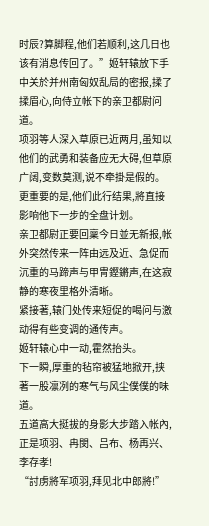时辰?算脚程,他们若顺利,这几日也该有消息传回了。”姬轩辕放下手中关於并州南匈奴乱局的密报,揉了揉眉心,向侍立帐下的亲卫都尉问道。
项羽等人深入草原已近两月,虽知以他们的武勇和装备应无大碍,但草原广阔,变数莫测,说不牵掛是假的。
更重要的是,他们此行结果,將直接影响他下一步的全盘计划。
亲卫都尉正要回稟今日並无新报,帐外突然传来一阵由远及近、急促而沉重的马蹄声与甲冑鏗鏘声,在这寂静的寒夜里格外清晰。
紧接著,辕门处传来短促的喝问与激动得有些变调的通传声。
姬轩辕心中一动,霍然抬头。
下一瞬,厚重的毡帘被猛地掀开,挟著一股凛冽的寒气与风尘僕僕的味道。
五道高大挺拔的身影大步踏入帐內,正是项羽、冉閔、吕布、杨再兴、李存孝!
“討虏將军项羽,拜见北中郎將!”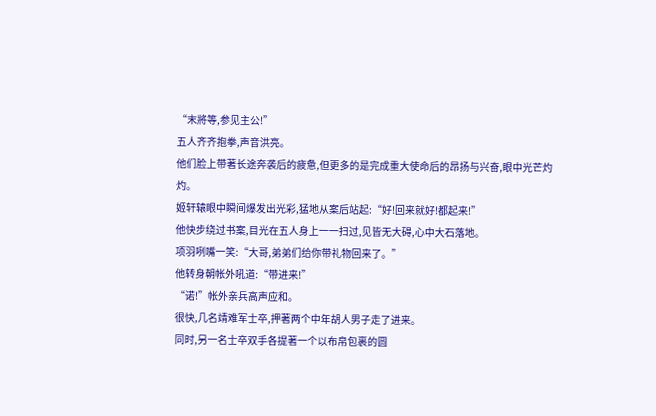“末將等,参见主公!”
五人齐齐抱拳,声音洪亮。
他们脸上带著长途奔袭后的疲惫,但更多的是完成重大使命后的昂扬与兴奋,眼中光芒灼灼。
姬轩辕眼中瞬间爆发出光彩,猛地从案后站起:“好!回来就好!都起来!”
他快步绕过书案,目光在五人身上一一扫过,见皆无大碍,心中大石落地。
项羽咧嘴一笑:“大哥,弟弟们给你带礼物回来了。”
他转身朝帐外吼道:“带进来!”
“诺!”帐外亲兵高声应和。
很快,几名靖难军士卒,押著两个中年胡人男子走了进来。
同时,另一名士卒双手各提著一个以布帛包裹的圆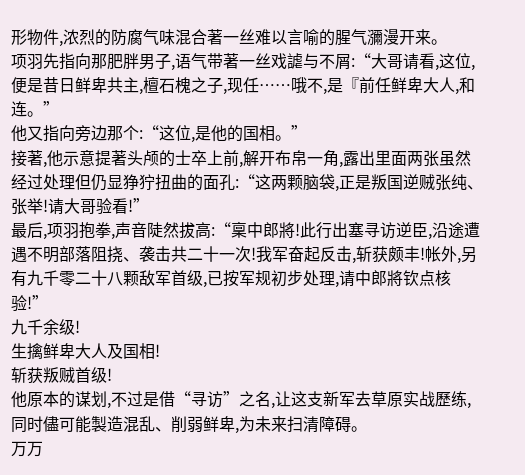形物件,浓烈的防腐气味混合著一丝难以言喻的腥气瀰漫开来。
项羽先指向那肥胖男子,语气带著一丝戏謔与不屑:“大哥请看,这位,便是昔日鲜卑共主,檀石槐之子,现任……哦不,是『前任鲜卑大人,和连。”
他又指向旁边那个:“这位,是他的国相。”
接著,他示意提著头颅的士卒上前,解开布帛一角,露出里面两张虽然经过处理但仍显狰狞扭曲的面孔:“这两颗脑袋,正是叛国逆贼张纯、张举!请大哥验看!”
最后,项羽抱拳,声音陡然拔高:“稟中郎將!此行出塞寻访逆臣,沿途遭遇不明部落阻挠、袭击共二十一次!我军奋起反击,斩获颇丰!帐外,另有九千零二十八颗敌军首级,已按军规初步处理,请中郎將钦点核验!”
九千余级!
生擒鲜卑大人及国相!
斩获叛贼首级!
他原本的谋划,不过是借“寻访”之名,让这支新军去草原实战歷练,同时儘可能製造混乱、削弱鲜卑,为未来扫清障碍。
万万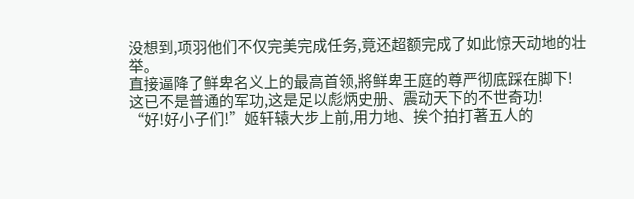没想到,项羽他们不仅完美完成任务,竟还超额完成了如此惊天动地的壮举。
直接逼降了鲜卑名义上的最高首领,將鲜卑王庭的尊严彻底踩在脚下!
这已不是普通的军功,这是足以彪炳史册、震动天下的不世奇功!
“好!好小子们!”姬轩辕大步上前,用力地、挨个拍打著五人的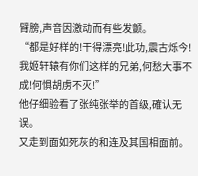臂膀,声音因激动而有些发颤。
“都是好样的!干得漂亮!此功,震古烁今!我姬轩辕有你们这样的兄弟,何愁大事不成!何惧胡虏不灭!”
他仔细验看了张纯张举的首级,確认无误。
又走到面如死灰的和连及其国相面前。